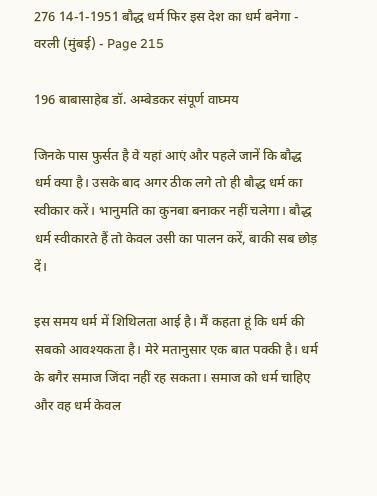276 14-1-1951 बौद्ध धर्म फिर इस देश का धर्म बनेगा - वरली (मुंबई) - Page 215

196 बाबासाहेब डॉ. अम्बेडकर संपूर्ण वाघ्मय

जिनके पास फुर्सत है वे यहां आएं और पहले जानें कि बौद्ध धर्म क्या है। उसके बाद अगर ठीक लगे तो ही बौद्ध धर्म का स्वीकार करें। भानुमति का कुनबा बनाकर नहीं चलेगा। बौद्ध धर्म स्वीकारते हैं तो केवल उसी का पालन करें, बाकी सब छोड़ दें।

इस समय धर्म में शिथिलता आई है। मैं कहता हूं कि धर्म की सबको आवश्यकता है। मेरे मतानुसार एक बात पक्की है। धर्म के बगैर समाज जिंदा नहीं रह सकता। समाज को धर्म चाहिए और वह धर्म केवल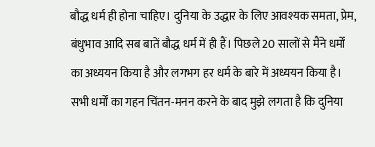बौद्ध धर्म ही होना चाहिए। दुनिया के उद्धार के लिए आवश्यक समता, प्रेम, बंधुभाव आदि सब बातें बौद्ध धर्म में ही हैं। पिछले 20 सालों से मैंने धर्मों का अध्ययन किया है और लगभग हर धर्म के बारे में अध्ययन किया है। सभी धर्मों का गहन चिंतन-मनन करने के बाद मुझे लगता है कि दुनिया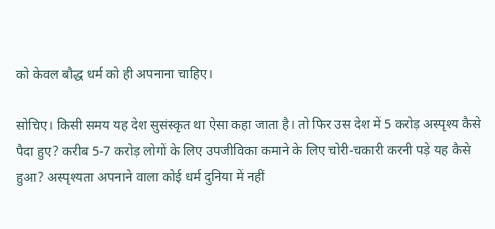को केवल बौद्ध धर्म को ही अपनाना चाहिए।

सोचिए। किसी समय यह देश सुसंस्कृत था ऐसा कहा जाता है। तो फिर उस देश में 5 करोड़ अस्पृश्य कैसे पैदा हुए? करीब 5-7 करोड़ लोगों के लिए उपजीविका कमाने के लिए चोरी-चकारी करनी पड़े यह कैसे हुआ? अस्पृश्यता अपनाने वाला कोई धर्म दुनिया में नहीं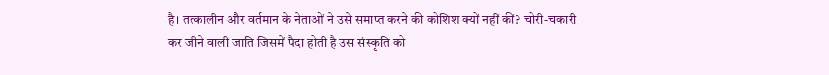है। तत्कालीन और वर्तमान के नेताओं ने उसे समाप्त करने की कोशिश क्यों नहीं कीं? चोरी-चकारी कर जीने वाली जाति जिसमें पैदा होती है उस संस्कृति को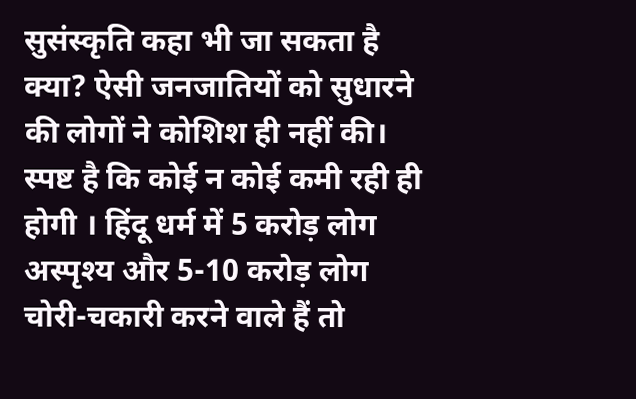सुसंस्कृति कहा भी जा सकता है क्या? ऐसी जनजातियों को सुधारने की लोगों ने कोशिश ही नहीं की। स्पष्ट है कि कोई न कोई कमी रही ही होगी । हिंदू धर्म में 5 करोड़ लोग अस्पृश्य और 5-10 करोड़ लोग चोरी-चकारी करने वाले हैं तो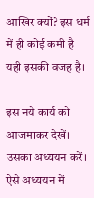आखिर क्यों? इस धर्म में ही कोई कमी है यही इसकी वजह है।

इस नये कार्य को आजमाकर देखें। उसका अध्ययन करें। ऐसे अध्ययन में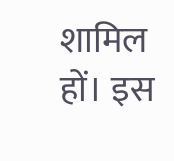शामिल हों। इस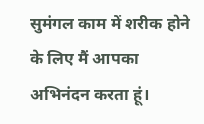सुमंगल काम में शरीक होने के लिए मैं आपका अभिनंदन करता हूं।